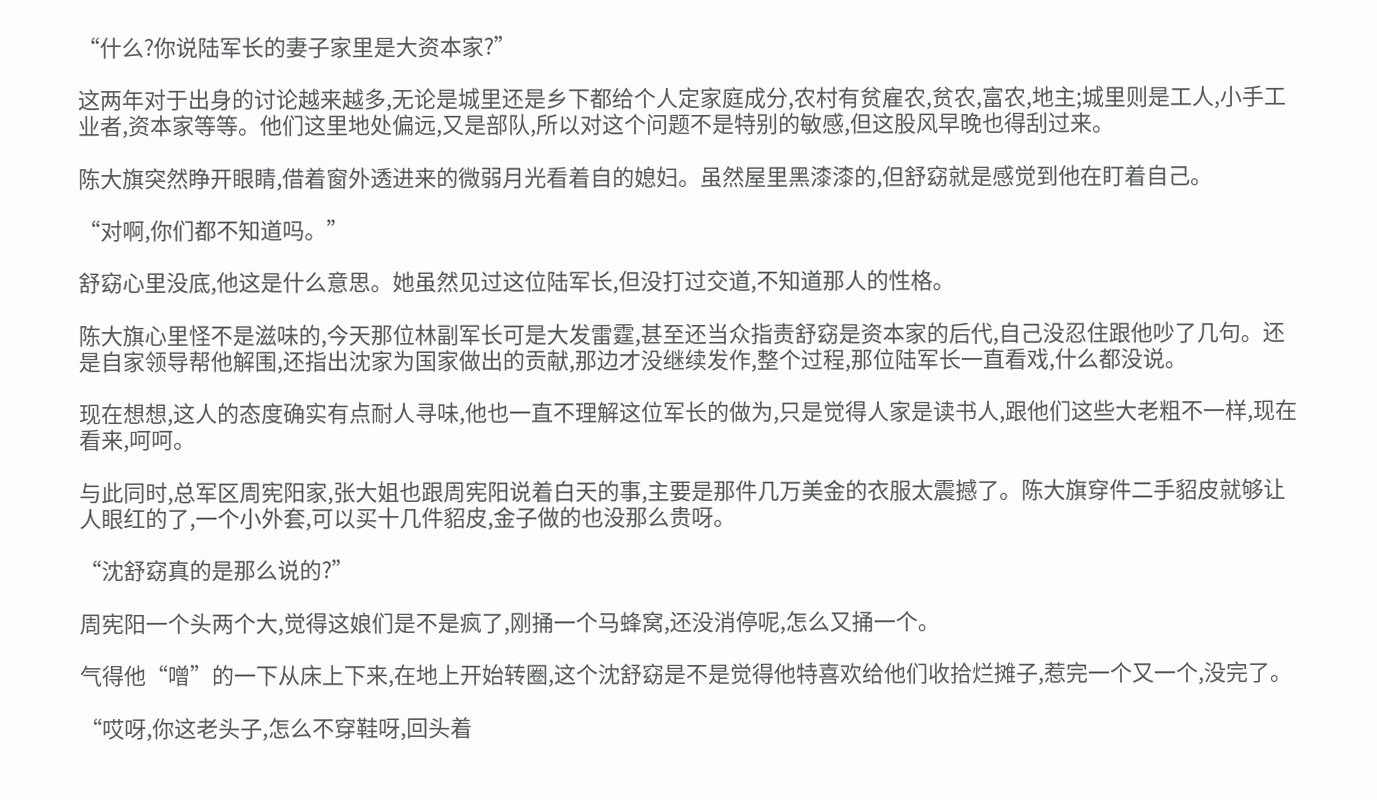“什么?你说陆军长的妻子家里是大资本家?”

这两年对于出身的讨论越来越多,无论是城里还是乡下都给个人定家庭成分,农村有贫雇农,贫农,富农,地主;城里则是工人,小手工业者,资本家等等。他们这里地处偏远,又是部队,所以对这个问题不是特别的敏感,但这股风早晚也得刮过来。

陈大旗突然睁开眼睛,借着窗外透进来的微弱月光看着自的媳妇。虽然屋里黑漆漆的,但舒窈就是感觉到他在盯着自己。

“对啊,你们都不知道吗。”

舒窈心里没底,他这是什么意思。她虽然见过这位陆军长,但没打过交道,不知道那人的性格。

陈大旗心里怪不是滋味的,今天那位林副军长可是大发雷霆,甚至还当众指责舒窈是资本家的后代,自己没忍住跟他吵了几句。还是自家领导帮他解围,还指出沈家为国家做出的贡献,那边才没继续发作,整个过程,那位陆军长一直看戏,什么都没说。

现在想想,这人的态度确实有点耐人寻味,他也一直不理解这位军长的做为,只是觉得人家是读书人,跟他们这些大老粗不一样,现在看来,呵呵。

与此同时,总军区周宪阳家,张大姐也跟周宪阳说着白天的事,主要是那件几万美金的衣服太震撼了。陈大旗穿件二手貂皮就够让人眼红的了,一个小外套,可以买十几件貂皮,金子做的也没那么贵呀。

“沈舒窈真的是那么说的?”

周宪阳一个头两个大,觉得这娘们是不是疯了,刚捅一个马蜂窝,还没消停呢,怎么又捅一个。

气得他“噌”的一下从床上下来,在地上开始转圈,这个沈舒窈是不是觉得他特喜欢给他们收拾烂摊子,惹完一个又一个,没完了。

“哎呀,你这老头子,怎么不穿鞋呀,回头着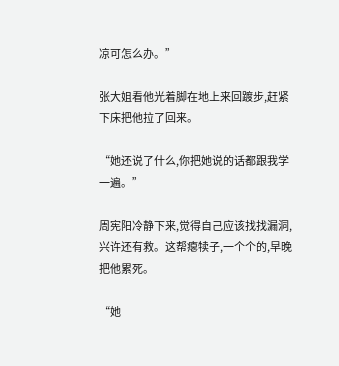凉可怎么办。”

张大姐看他光着脚在地上来回踱步,赶紧下床把他拉了回来。

“她还说了什么,你把她说的话都跟我学一遍。”

周宪阳冷静下来,觉得自己应该找找漏洞,兴许还有救。这帮瘪犊子,一个个的,早晚把他累死。

“她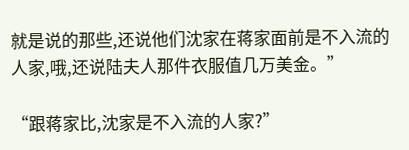就是说的那些,还说他们沈家在蒋家面前是不入流的人家,哦,还说陆夫人那件衣服值几万美金。”

“跟蒋家比,沈家是不入流的人家?”